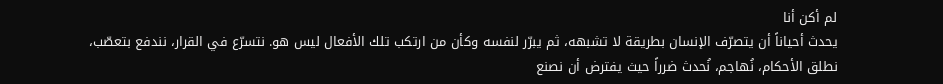لم أكن أنا
يحدث أحياناً أن يتصرّف الإنسان بطريقة لا تشبهه، ثم يبرّر لنفسه وكأن من ارتكب تلك الأفعال ليس هو. نتسرّع في القرار، نندفع بتعصّب، نطلق الأحكام، نُهاجم، نُحدث ضرراً حيث يفترض أن نصنع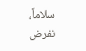سلاماً، نفرض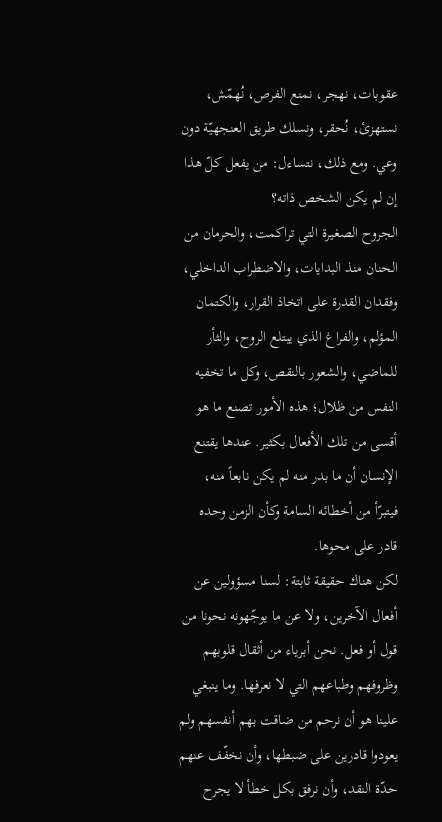عقوبات، نهجر، نمنع الفرص، نُهمّش، نستهزئ، نُحقر، ونسلك طريق العنجهيّة دون وعي. ومع ذلك، نتساءل: من يفعل كلّ هذا إن لم يكن الشخص ذاته؟
الجروح الصغيرة التي تراكمت، والحرمان من الحنان منذ البدايات، والاضطراب الداخلي، وفقدان القدرة على اتخاذ القرار، والكتمان المؤلم، والفراغ الذي يبتلع الروح، والثأر للماضي، والشعور بالنقص، وكل ما تخفيه النفس من ظلال؛ هذه الأمور تصنع ما هو أقسى من تلك الأفعال بكثير. عندها يقتنع الإنسان أن ما بدر منه لم يكن نابعاً منه، فيتبرّأ من أخطائه السامة وكأن الزمن وحده قادر على محوها.
لكن هناك حقيقة ثابتة: لسنا مسؤولين عن أفعال الآخرين، ولا عن ما يوجّهونه نحونا من قول أو فعل. نحن أبرياء من أثقال قلوبهم وظروفهم وطباعهم التي لا نعرفها. وما ينبغي علينا هو أن نرحم من ضاقت بهم أنفسهم ولم يعودوا قادرين على ضبطها، وأن نخفّف عنهم حدّة النقد، وأن نرفق بكل خطأ لا يجرح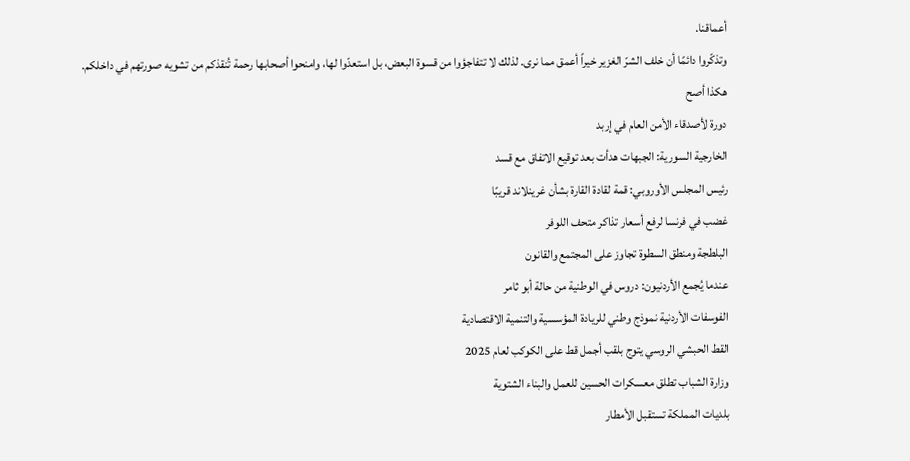أعماقنا.
وتذكّروا دائمًا أن خلف الشرّ الغزير خيراً أعمق مما نرى. لذلك لا تتفاجؤوا من قسوة البعض، بل استعدّوا لها، وامنحوا أصحابها رحمة تُنقذكم من تشويه صورتهم في داخلكم.
هكذا أصح
دورة لأصدقاء الأمن العام في إربد
الخارجية السورية: الجبهات هدأت بعد توقيع الاتفاق مع قسد
رئيس المجلس الأوروبي: قمة لقادة القارة بشأن غرينلاند قريبًا
غضب في فرنسا لرفع أسعار تذاكر متحف اللوفر
البلطجة ومنطق السطوة تجاوز على المجتمع والقانون
عندما يُجمع الأردنيون: دروس في الوطنية من حالة أبو ثامر
الفوسفات الأردنية نموذج وطني للريادة المؤسسية والتنمية الاقتصادية
القط الحبشي الروسي يتوج بلقب أجمل قط على الكوكب لعام 2025
وزارة الشباب تطلق معسكرات الحسين للعمل والبناء الشتوية
بلديات المملكة تستقبل الأمطار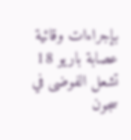بإجراءات وقائية
عصابة باريو 18 تشعل الفوضى في سجون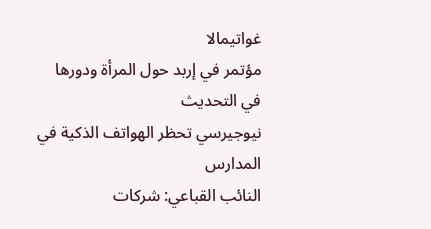غواتيمالا
مؤتمر في إربد حول المرأة ودورها في التحديث
نيوجيرسي تحظر الهواتف الذكية في المدارس
النائب القباعي: شركات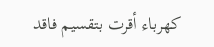كهرباء أقرت بتقسيم فاقد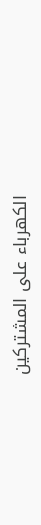الكهرباء على المشتركين